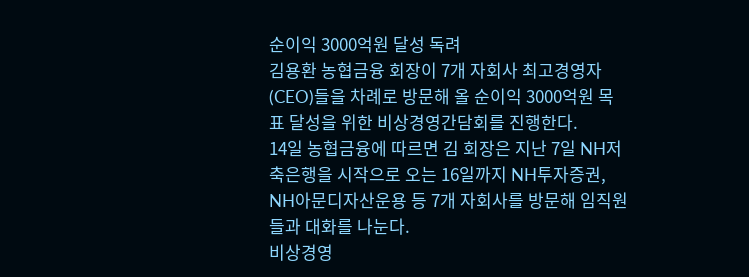순이익 3000억원 달성 독려
김용환 농협금융 회장이 7개 자회사 최고경영자(CEO)들을 차례로 방문해 올 순이익 3000억원 목표 달성을 위한 비상경영간담회를 진행한다.
14일 농협금융에 따르면 김 회장은 지난 7일 NH저축은행을 시작으로 오는 16일까지 NH투자증권, NH아문디자산운용 등 7개 자회사를 방문해 임직원들과 대화를 나눈다.
비상경영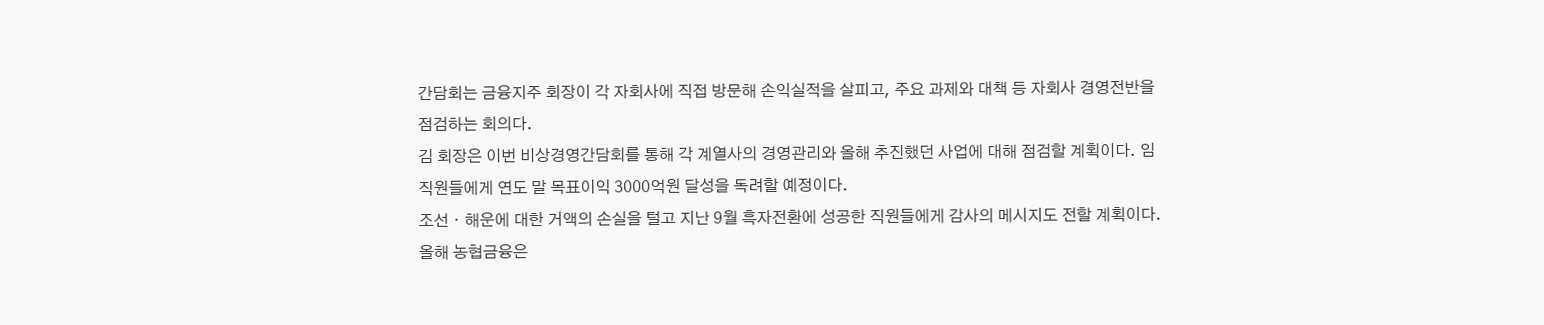간담회는 금융지주 회장이 각 자회사에 직접 방문해 손익실적을 살피고, 주요 과제와 대책 등 자회사 경영전반을 점검하는 회의다.
김 회장은 이번 비상경영간담회를 통해 각 계열사의 경영관리와 올해 추진했던 사업에 대해 점검할 계획이다. 임직원들에게 연도 말 목표이익 3000억원 달성을 독려할 예정이다.
조선ㆍ해운에 대한 거액의 손실을 털고 지난 9월 흑자전환에 성공한 직원들에게 감사의 메시지도 전할 계획이다.
올해 농협금융은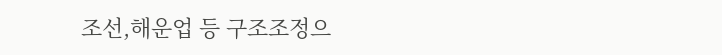조선,해운업 등 구조조정으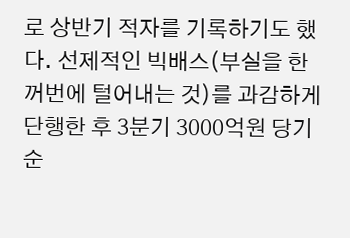로 상반기 적자를 기록하기도 했다. 선제적인 빅배스(부실을 한꺼번에 털어내는 것)를 과감하게 단행한 후 3분기 3000억원 당기순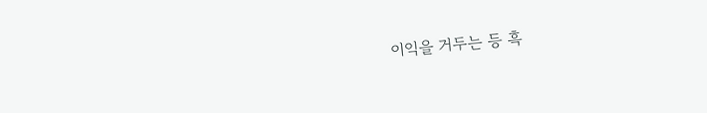이익을 거두는 등 흑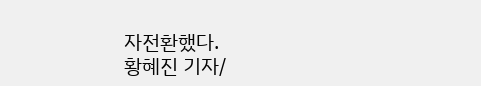자전환했다.
황혜진 기자/